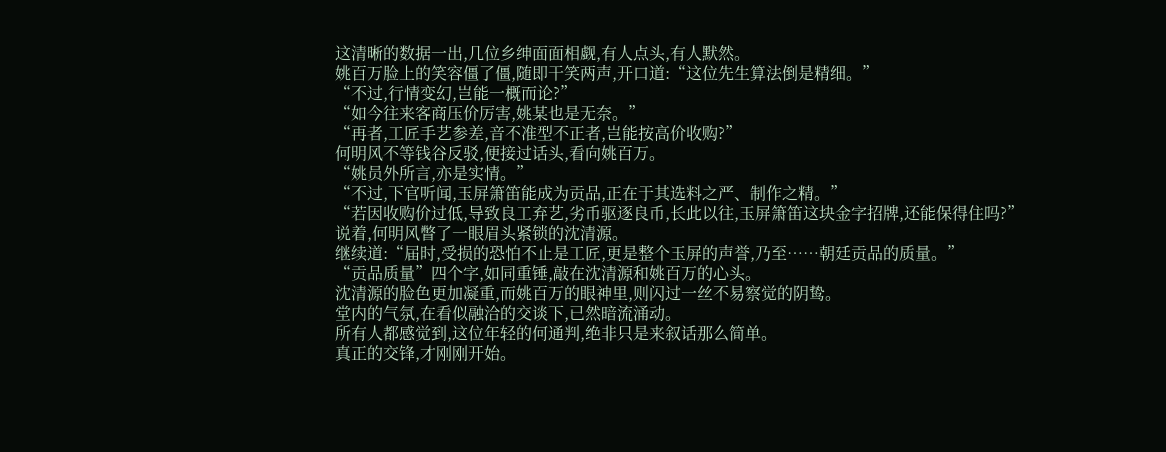这清晰的数据一出,几位乡绅面面相觑,有人点头,有人默然。
姚百万脸上的笑容僵了僵,随即干笑两声,开口道:“这位先生算法倒是精细。”
“不过,行情变幻,岂能一概而论?”
“如今往来客商压价厉害,姚某也是无奈。”
“再者,工匠手艺参差,音不准型不正者,岂能按高价收购?”
何明风不等钱谷反驳,便接过话头,看向姚百万。
“姚员外所言,亦是实情。”
“不过,下官听闻,玉屏箫笛能成为贡品,正在于其选料之严、制作之精。”
“若因收购价过低,导致良工弃艺,劣币驱逐良币,长此以往,玉屏箫笛这块金字招牌,还能保得住吗?”
说着,何明风瞥了一眼眉头紧锁的沈清源。
继续道:“届时,受损的恐怕不止是工匠,更是整个玉屏的声誉,乃至……朝廷贡品的质量。”
“贡品质量”四个字,如同重锤,敲在沈清源和姚百万的心头。
沈清源的脸色更加凝重,而姚百万的眼神里,则闪过一丝不易察觉的阴鸷。
堂内的气氛,在看似融洽的交谈下,已然暗流涌动。
所有人都感觉到,这位年轻的何通判,绝非只是来叙话那么简单。
真正的交锋,才刚刚开始。